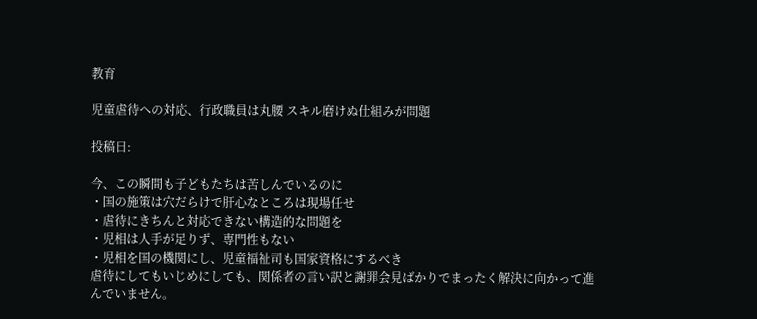教育

児童虐待への対応、行政職員は丸腰 スキル磨けぬ仕組みが問題

投稿日:

今、この瞬間も子どもたちは苦しんでいるのに
・国の施策は穴だらけで肝心なところは現場任せ
・虐待にきちんと対応できない構造的な問題を
・児相は人手が足りず、専門性もない
・児相を国の機関にし、児童福祉司も国家資格にするべき
虐待にしてもいじめにしても、関係者の言い訳と謝罪会見ばかりでまったく解決に向かって進んでいません。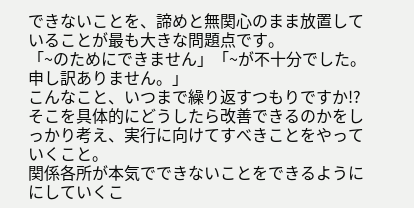できないことを、諦めと無関心のまま放置していることが最も大きな問題点です。
「~のためにできません」「~が不十分でした。申し訳ありません。」
こんなこと、いつまで繰り返すつもりですか!?
そこを具体的にどうしたら改善できるのかをしっかり考え、実行に向けてすべきことをやっていくこと。
関係各所が本気でできないことをできるようににしていくこ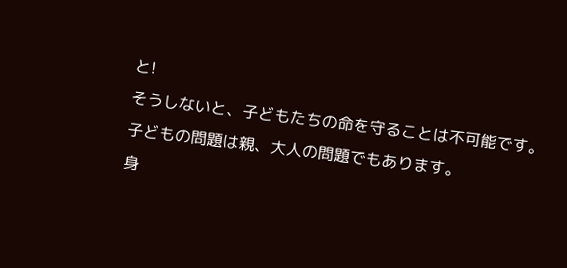と!
そうしないと、子どもたちの命を守ることは不可能です。
子どもの問題は親、大人の問題でもあります。
身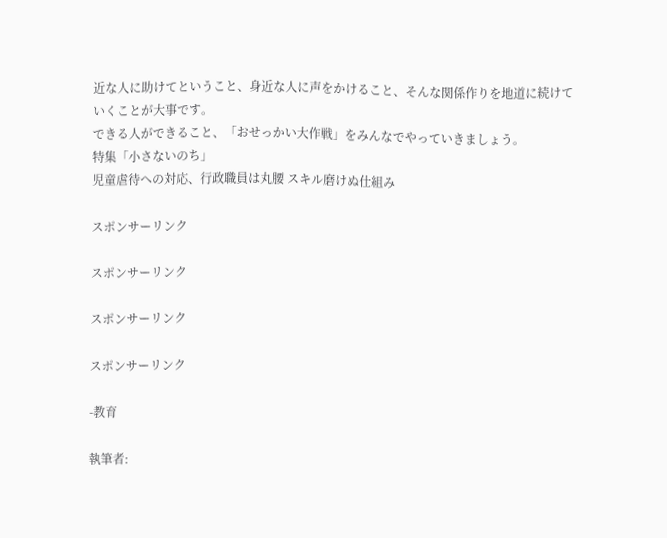近な人に助けてということ、身近な人に声をかけること、そんな関係作りを地道に続けていくことが大事です。
できる人ができること、「おせっかい大作戦」をみんなでやっていきましょう。
特集「小さないのち」
児童虐待への対応、行政職員は丸腰 スキル磨けぬ仕組み

スポンサーリンク

スポンサーリンク

スポンサーリンク

スポンサーリンク

-教育

執筆者: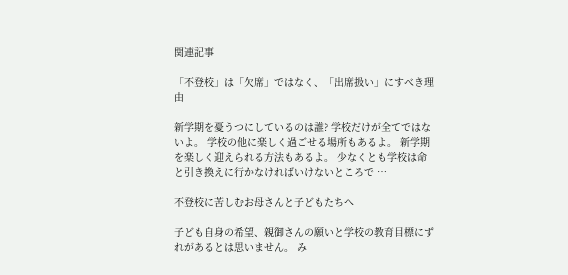関連記事

「不登校」は「欠席」ではなく、「出席扱い」にすべき理由

新学期を憂うつにしているのは誰? 学校だけが全てではないよ。 学校の他に楽しく過ごせる場所もあるよ。 新学期を楽しく迎えられる方法もあるよ。 少なくとも学校は命と引き換えに行かなければいけないところで …

不登校に苦しむお母さんと子どもたちへ

子ども自身の希望、親御さんの願いと学校の教育目標にずれがあるとは思いません。 み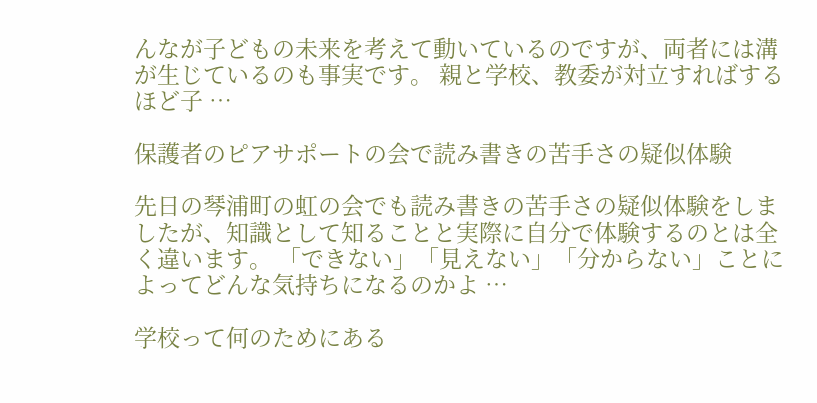んなが子どもの未来を考えて動いているのですが、両者には溝が生じているのも事実です。 親と学校、教委が対立すればするほど子 …

保護者のピアサポートの会で読み書きの苦手さの疑似体験

先日の琴浦町の虹の会でも読み書きの苦手さの疑似体験をしましたが、知識として知ることと実際に自分で体験するのとは全く違います。 「できない」「見えない」「分からない」ことによってどんな気持ちになるのかよ …

学校って何のためにある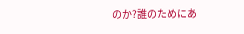のか?誰のためにあ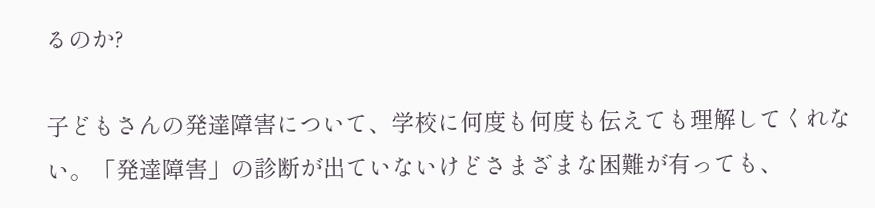るのか?

子どもさんの発達障害について、学校に何度も何度も伝えても理解してくれない。「発達障害」の診断が出ていないけどさまざまな困難が有っても、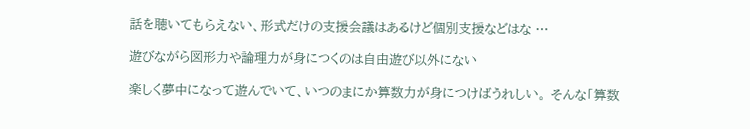話を聴いてもらえない、形式だけの支援会議はあるけど個別支援などはな …

遊びながら図形力や論理力が身につくのは自由遊び以外にない

楽しく夢中になって遊んでいて、いつのまにか算数力が身につけばうれしい。 そんな「算数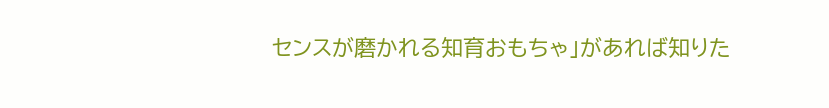センスが磨かれる知育おもちゃ」があれば知りた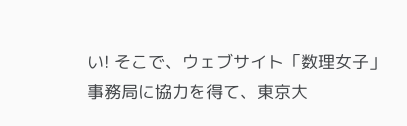い! そこで、ウェブサイト「数理女子」事務局に協力を得て、東京大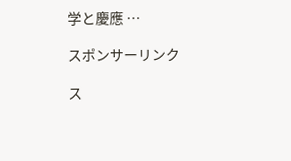学と慶應 …

スポンサーリンク

ス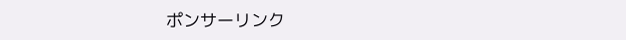ポンサーリンク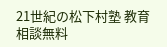21世紀の松下村塾 教育相談無料